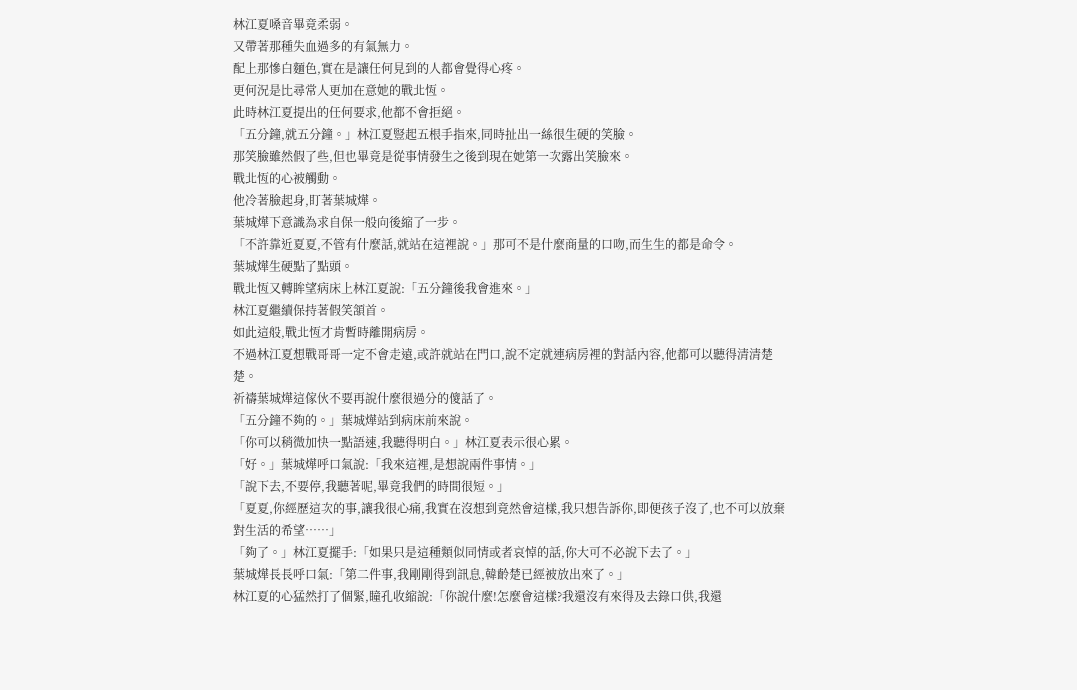林江夏嗓音畢竟柔弱。
又帶著那種失血過多的有氣無力。
配上那慘白麵色,實在是讓任何見到的人都會覺得心疼。
更何況是比尋常人更加在意她的戰北恆。
此時林江夏提出的任何要求,他都不會拒絕。
「五分鐘,就五分鐘。」林江夏豎起五根手指來,同時扯出一絲很生硬的笑臉。
那笑臉雖然假了些,但也畢竟是從事情發生之後到現在她第一次露出笑臉來。
戰北恆的心被觸動。
他冷著臉起身,盯著葉城燁。
葉城燁下意識為求自保一般向後縮了一步。
「不許靠近夏夏,不管有什麼話,就站在這裡說。」那可不是什麼商量的口吻,而生生的都是命令。
葉城燁生硬點了點頭。
戰北恆又轉眸望病床上林江夏說:「五分鐘後我會進來。」
林江夏繼續保持著假笑頷首。
如此這般,戰北恆才肯暫時離開病房。
不過林江夏想戰哥哥一定不會走遠,或許就站在門口,說不定就連病房裡的對話內容,他都可以聽得清清楚楚。
祈禱葉城燁這傢伙不要再說什麼很過分的傻話了。
「五分鐘不夠的。」葉城燁站到病床前來說。
「你可以稍微加快一點語速,我聽得明白。」林江夏表示很心累。
「好。」葉城燁呼口氣說:「我來這裡,是想說兩件事情。」
「說下去,不要停,我聽著呢,畢竟我們的時間很短。」
「夏夏,你經歷這次的事,讓我很心痛,我實在沒想到竟然會這樣,我只想告訴你,即便孩子沒了,也不可以放棄對生活的希望……」
「夠了。」林江夏擺手:「如果只是這種類似同情或者哀悼的話,你大可不必說下去了。」
葉城燁長長呼口氣:「第二件事,我剛剛得到訊息,韓齡楚已經被放出來了。」
林江夏的心猛然打了個緊,瞳孔收縮說:「你說什麼!怎麼會這樣?我還沒有來得及去錄口供,我還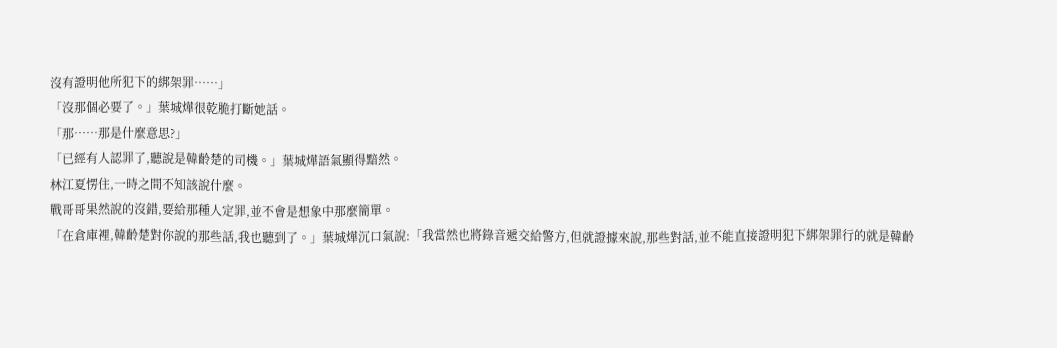沒有證明他所犯下的綁架罪……」
「沒那個必要了。」葉城燁很乾脆打斷她話。
「那……那是什麼意思?」
「已經有人認罪了,聽說是韓齡楚的司機。」葉城燁語氣顯得黯然。
林江夏愣住,一時之間不知該說什麼。
戰哥哥果然說的沒錯,要給那種人定罪,並不會是想象中那麼簡單。
「在倉庫裡,韓齡楚對你說的那些話,我也聽到了。」葉城燁沉口氣說:「我當然也將錄音遞交給警方,但就證據來說,那些對話,並不能直接證明犯下綁架罪行的就是韓齡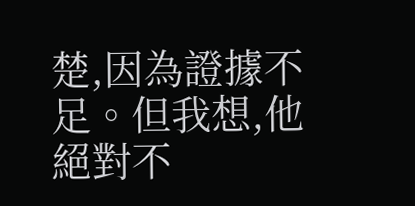楚,因為證據不足。但我想,他絕對不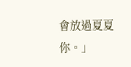會放過夏夏你。」